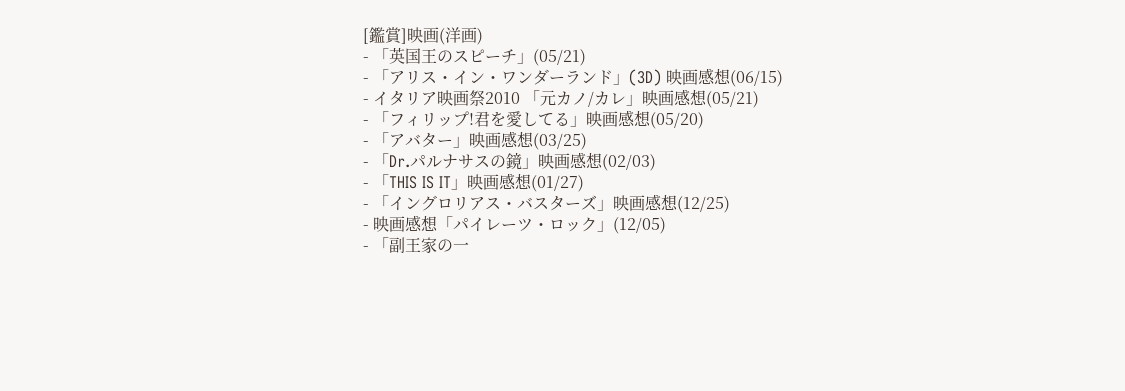[鑑賞]映画(洋画)
- 「英国王のスピーチ」(05/21)
- 「アリス・イン・ワンダーランド」(3D) 映画感想(06/15)
- イタリア映画祭2010 「元カノ/カレ」映画感想(05/21)
- 「フィリップ!君を愛してる」映画感想(05/20)
- 「アバター」映画感想(03/25)
- 「Dr.パルナサスの鏡」映画感想(02/03)
- 「THIS IS IT」映画感想(01/27)
- 「イングロリアス・バスターズ」映画感想(12/25)
- 映画感想「パイレーツ・ロック」(12/05)
- 「副王家の一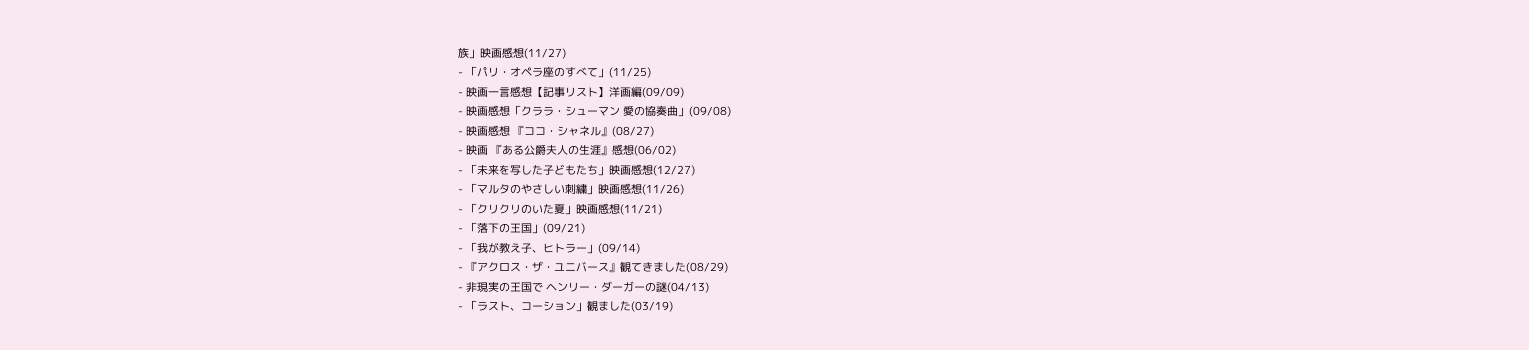族」映画感想(11/27)
- 「パリ・オペラ座のすべて」(11/25)
- 映画一言感想【記事リスト】洋画編(09/09)
- 映画感想「クララ・シューマン 愛の協奏曲」(09/08)
- 映画感想 『ココ・シャネル』(08/27)
- 映画 『ある公爵夫人の生涯』感想(06/02)
- 「未来を写した子どもたち」映画感想(12/27)
- 「マルタのやさしい刺繍」映画感想(11/26)
- 「クリクリのいた夏」映画感想(11/21)
- 「落下の王国」(09/21)
- 「我が教え子、ヒトラー」(09/14)
- 『アクロス・ザ・ユニバース』観てきました(08/29)
- 非現実の王国で ヘンリー・ダーガーの謎(04/13)
- 「ラスト、コーション」観ました(03/19)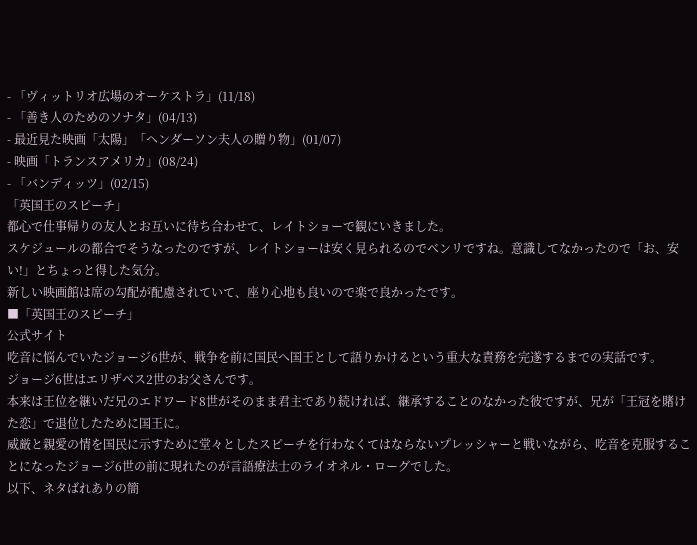- 「ヴィットリオ広場のオーケストラ」(11/18)
- 「善き人のためのソナタ」(04/13)
- 最近見た映画「太陽」「ヘンダーソン夫人の贈り物」(01/07)
- 映画「トランスアメリカ」(08/24)
- 「バンディッツ」(02/15)
「英国王のスピーチ」
都心で仕事帰りの友人とお互いに待ち合わせて、レイトショーで観にいきました。
スケジュールの都合でそうなったのですが、レイトショーは安く見られるのでベンリですね。意識してなかったので「お、安い!」とちょっと得した気分。
新しい映画館は席の勾配が配慮されていて、座り心地も良いので楽で良かったです。
■「英国王のスピーチ」
公式サイト
吃音に悩んでいたジョージ6世が、戦争を前に国民へ国王として語りかけるという重大な責務を完遂するまでの実話です。
ジョージ6世はエリザベス2世のお父さんです。
本来は王位を継いだ兄のエドワード8世がそのまま君主であり続ければ、継承することのなかった彼ですが、兄が「王冠を賭けた恋」で退位したために国王に。
威厳と親愛の情を国民に示すために堂々としたスピーチを行わなくてはならないプレッシャーと戦いながら、吃音を克服することになったジョージ6世の前に現れたのが言語療法士のライオネル・ローグでした。
以下、ネタばれありの簡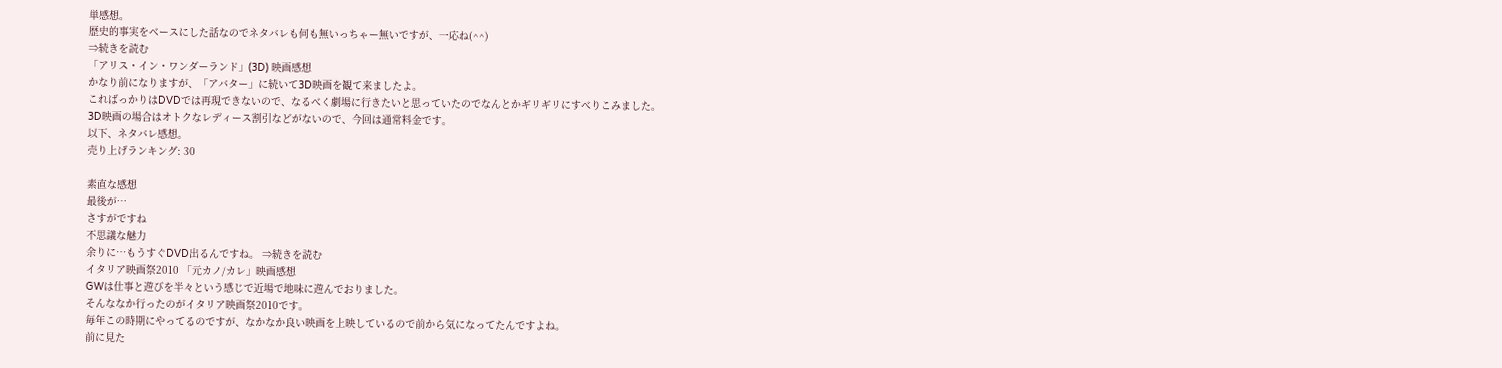単感想。
歴史的事実をベースにした話なのでネタバレも何も無いっちゃー無いですが、一応ね(^^)
⇒続きを読む
「アリス・イン・ワンダーランド」(3D) 映画感想
かなり前になりますが、「アバター」に続いて3D映画を観て来ましたよ。
こればっかりはDVDでは再現できないので、なるべく劇場に行きたいと思っていたのでなんとかギリギリにすべりこみました。
3D映画の場合はオトクなレディース割引などがないので、今回は通常料金です。
以下、ネタバレ感想。
売り上げランキング: 30

素直な感想
最後が…
さすがですね
不思議な魅力
余りに…もうすぐDVD出るんですね。 ⇒続きを読む
イタリア映画祭2010 「元カノ/カレ」映画感想
GWは仕事と遊びを半々という感じで近場で地味に遊んでおりました。
そんななか行ったのがイタリア映画祭2010です。
毎年この時期にやってるのですが、なかなか良い映画を上映しているので前から気になってたんですよね。
前に見た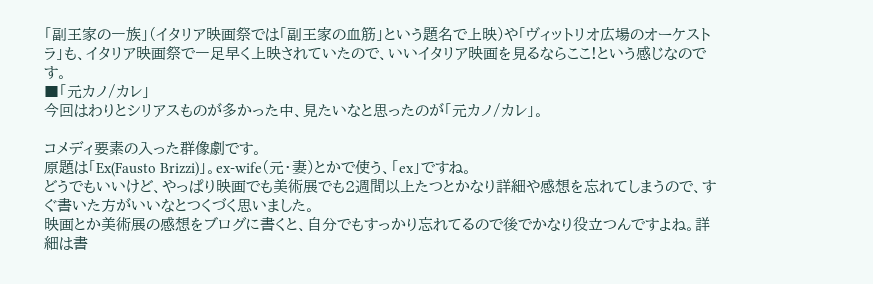「副王家の一族」(イタリア映画祭では「副王家の血筋」という題名で上映)や「ヴィットリオ広場のオーケストラ」も、イタリア映画祭で一足早く上映されていたので、いいイタリア映画を見るならここ!という感じなのです。
■「元カノ/カレ」
今回はわりとシリアスものが多かった中、見たいなと思ったのが「元カノ/カレ」。

コメディ要素の入った群像劇です。
原題は「Ex(Fausto Brizzi)」。ex-wife(元・妻)とかで使う、「ex」ですね。
どうでもいいけど、やっぱり映画でも美術展でも2週間以上たつとかなり詳細や感想を忘れてしまうので、すぐ書いた方がいいなとつくづく思いました。
映画とか美術展の感想をブログに書くと、自分でもすっかり忘れてるので後でかなり役立つんですよね。詳細は書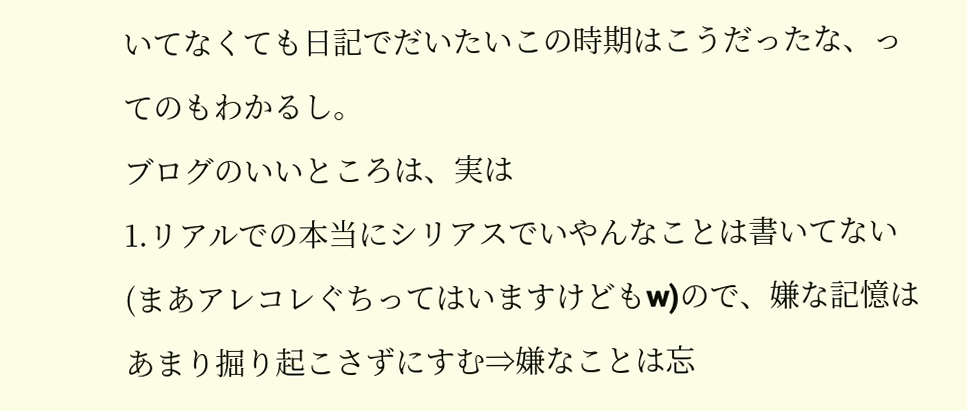いてなくても日記でだいたいこの時期はこうだったな、ってのもわかるし。
ブログのいいところは、実は
1.リアルでの本当にシリアスでいやんなことは書いてない(まあアレコレぐちってはいますけどもw)ので、嫌な記憶はあまり掘り起こさずにすむ⇒嫌なことは忘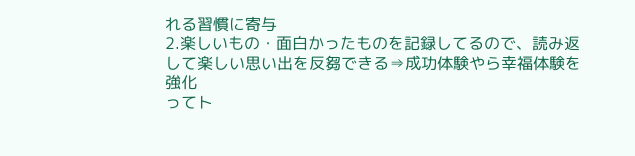れる習慣に寄与
2.楽しいもの・面白かったものを記録してるので、読み返して楽しい思い出を反芻できる⇒成功体験やら幸福体験を強化
ってト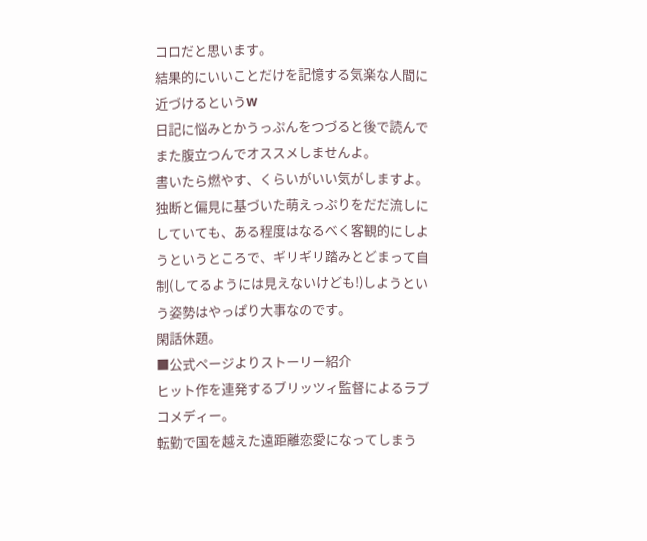コロだと思います。
結果的にいいことだけを記憶する気楽な人間に近づけるというw
日記に悩みとかうっぷんをつづると後で読んでまた腹立つんでオススメしませんよ。
書いたら燃やす、くらいがいい気がしますよ。
独断と偏見に基づいた萌えっぷりをだだ流しにしていても、ある程度はなるべく客観的にしようというところで、ギリギリ踏みとどまって自制(してるようには見えないけども!)しようという姿勢はやっぱり大事なのです。
閑話休題。
■公式ページよりストーリー紹介
ヒット作を連発するブリッツィ監督によるラブコメディー。
転勤で国を越えた遠距離恋愛になってしまう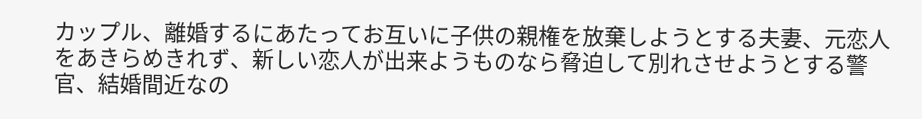カップル、離婚するにあたってお互いに子供の親権を放棄しようとする夫妻、元恋人をあきらめきれず、新しい恋人が出来ようものなら脅迫して別れさせようとする警官、結婚間近なの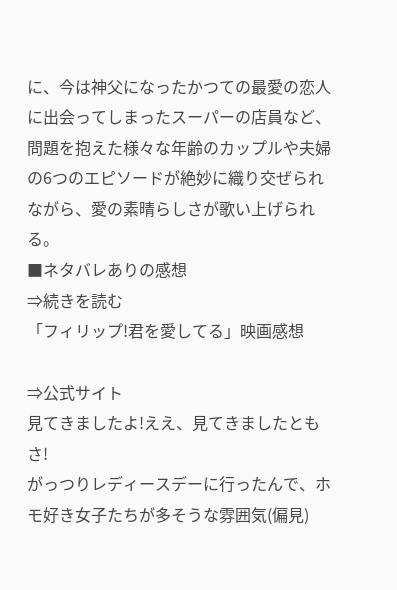に、今は神父になったかつての最愛の恋人に出会ってしまったスーパーの店員など、問題を抱えた様々な年齢のカップルや夫婦の6つのエピソードが絶妙に織り交ぜられながら、愛の素晴らしさが歌い上げられる。
■ネタバレありの感想
⇒続きを読む
「フィリップ!君を愛してる」映画感想

⇒公式サイト
見てきましたよ!ええ、見てきましたともさ!
がっつりレディースデーに行ったんで、ホモ好き女子たちが多そうな雰囲気(偏見)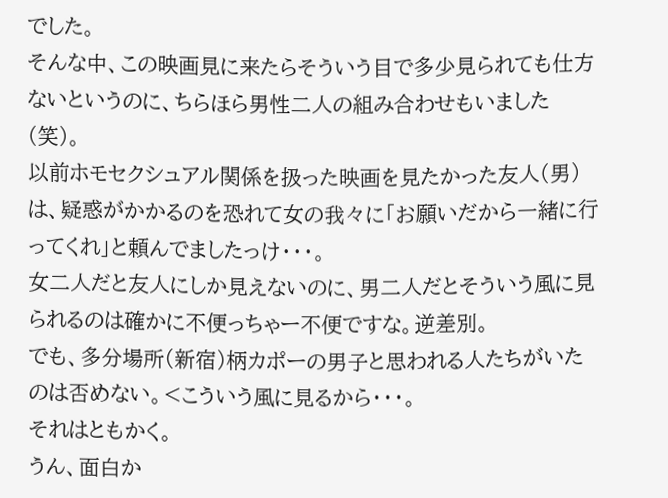でした。
そんな中、この映画見に来たらそういう目で多少見られても仕方ないというのに、ちらほら男性二人の組み合わせもいました(笑)。
以前ホモセクシュアル関係を扱った映画を見たかった友人(男)は、疑惑がかかるのを恐れて女の我々に「お願いだから一緒に行ってくれ」と頼んでましたっけ・・・。
女二人だと友人にしか見えないのに、男二人だとそういう風に見られるのは確かに不便っちゃー不便ですな。逆差別。
でも、多分場所(新宿)柄カポーの男子と思われる人たちがいたのは否めない。<こういう風に見るから・・・。
それはともかく。
うん、面白か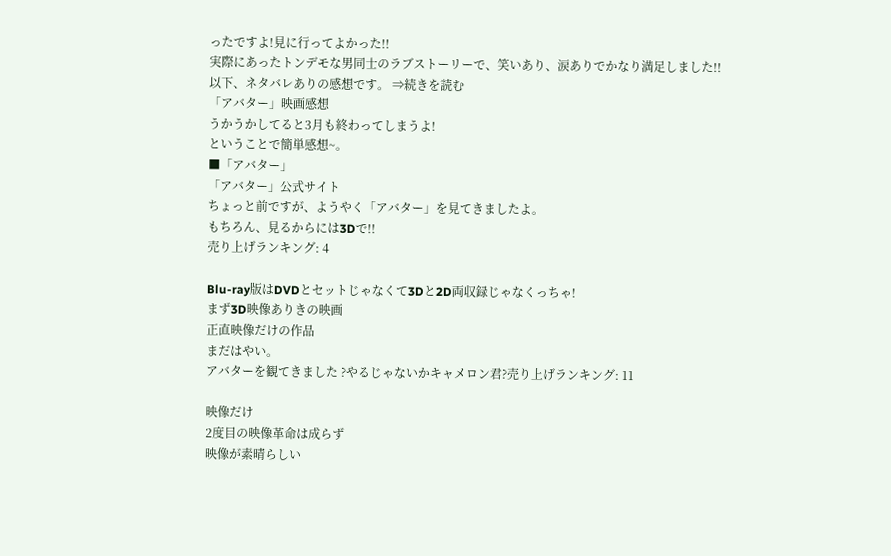ったですよ!見に行ってよかった!!
実際にあったトンデモな男同士のラブストーリーで、笑いあり、涙ありでかなり満足しました!!
以下、ネタバレありの感想です。 ⇒続きを読む
「アバター」映画感想
うかうかしてると3月も終わってしまうよ!
ということで簡単感想~。
■「アバター」
「アバター」公式サイト
ちょっと前ですが、ようやく「アバター」を見てきましたよ。
もちろん、見るからには3Dで!!
売り上げランキング: 4

Blu-ray版はDVDとセットじゃなくて3Dと2D両収録じゃなくっちゃ!
まず3D映像ありきの映画
正直映像だけの作品
まだはやい。
アバターを観てきました ?やるじゃないかキャメロン君?売り上げランキング: 11

映像だけ
2度目の映像革命は成らず
映像が素晴らしい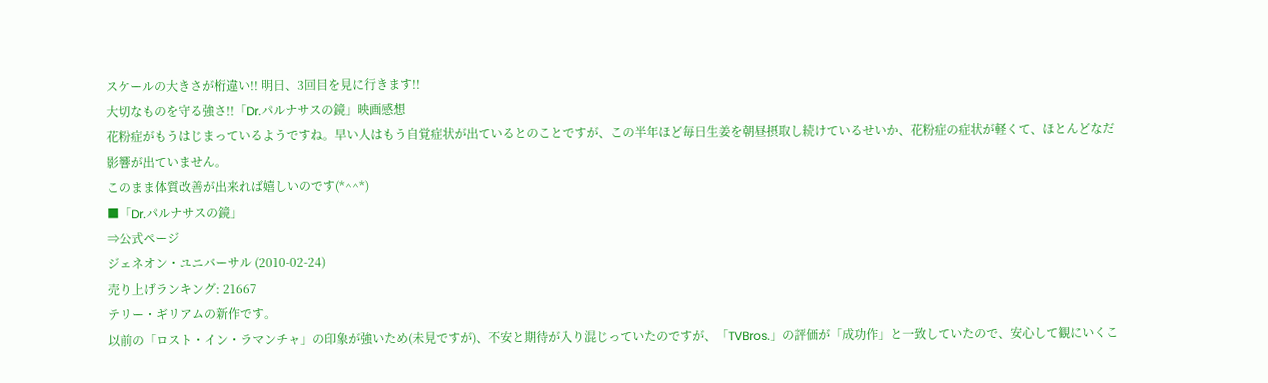スケールの大きさが桁違い!! 明日、3回目を見に行きます!!
大切なものを守る強さ!!「Dr.パルナサスの鏡」映画感想
花粉症がもうはじまっているようですね。早い人はもう自覚症状が出ているとのことですが、この半年ほど毎日生姜を朝昼摂取し続けているせいか、花粉症の症状が軽くて、ほとんどなだ影響が出ていません。
このまま体質改善が出来れば嬉しいのです(*^^*)
■「Dr.パルナサスの鏡」
⇒公式ページ
ジェネオン・ユニバーサル (2010-02-24)
売り上げランキング: 21667
テリー・ギリアムの新作です。
以前の「ロスト・イン・ラマンチャ」の印象が強いため(未見ですが)、不安と期待が入り混じっていたのですが、「TVBros.」の評価が「成功作」と一致していたので、安心して観にいくこ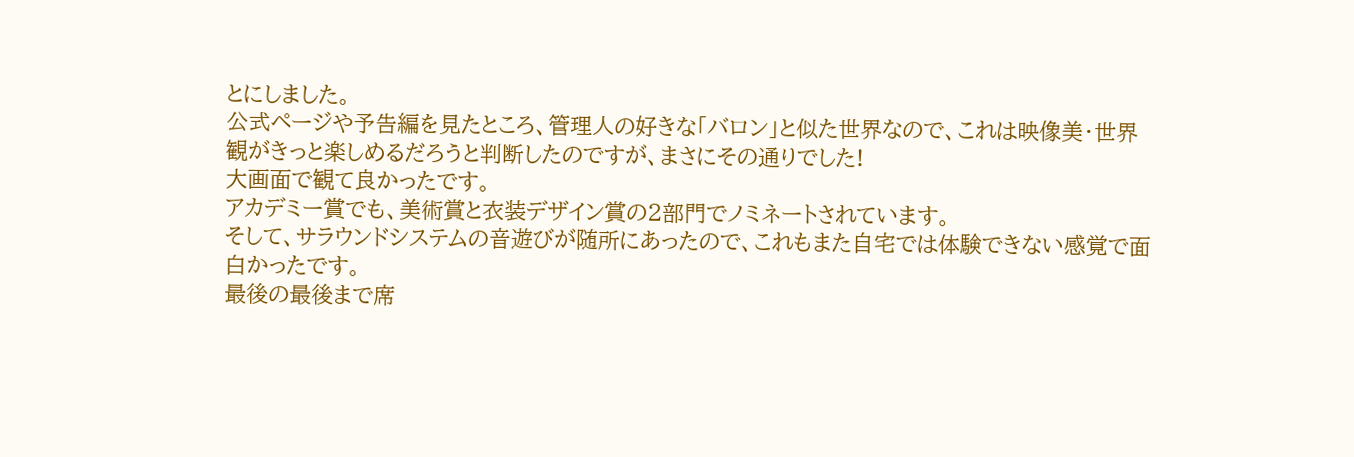とにしました。
公式ページや予告編を見たところ、管理人の好きな「バロン」と似た世界なので、これは映像美・世界観がきっと楽しめるだろうと判断したのですが、まさにその通りでした!
大画面で観て良かったです。
アカデミー賞でも、美術賞と衣装デザイン賞の2部門でノミネートされています。
そして、サラウンドシステムの音遊びが随所にあったので、これもまた自宅では体験できない感覚で面白かったです。
最後の最後まで席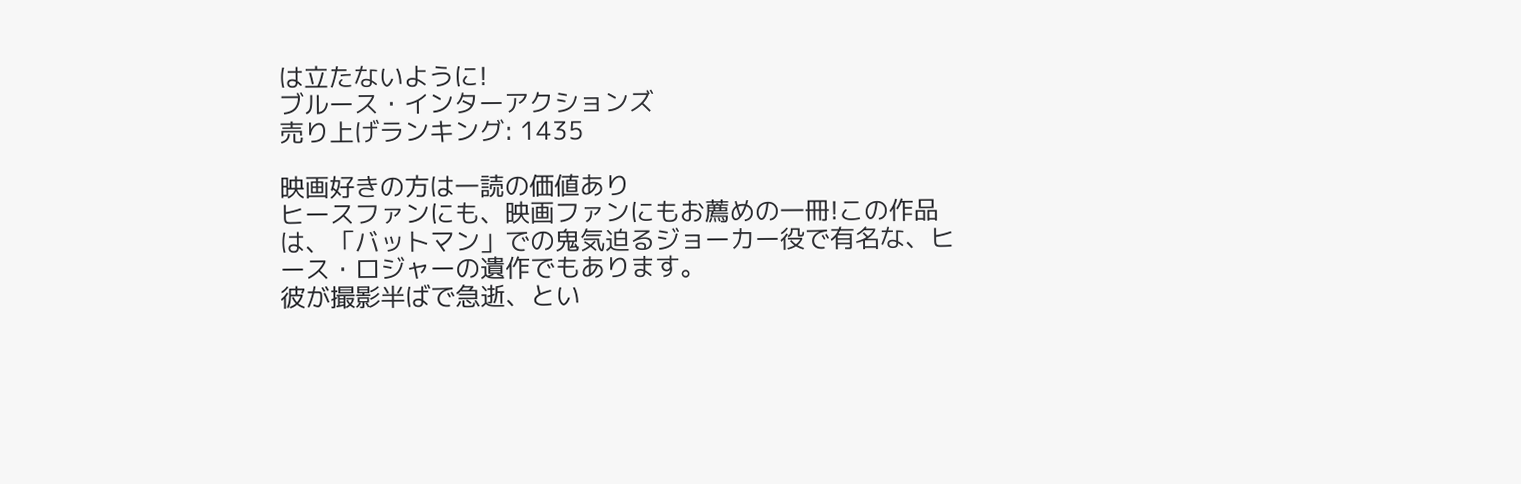は立たないように!
ブルース・インターアクションズ
売り上げランキング: 1435

映画好きの方は一読の価値あり
ヒースファンにも、映画ファンにもお薦めの一冊!この作品は、「バットマン」での鬼気迫るジョーカー役で有名な、ヒース・ロジャーの遺作でもあります。
彼が撮影半ばで急逝、とい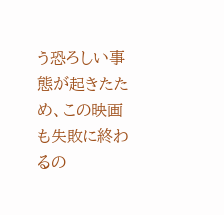う恐ろしい事態が起きたため、この映画も失敗に終わるの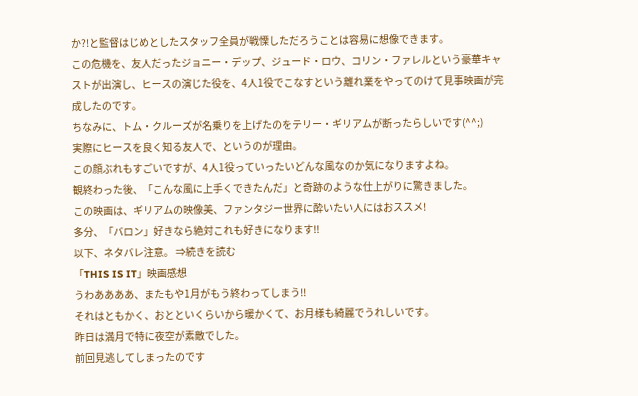か?!と監督はじめとしたスタッフ全員が戦慄しただろうことは容易に想像できます。
この危機を、友人だったジョニー・デップ、ジュード・ロウ、コリン・ファレルという豪華キャストが出演し、ヒースの演じた役を、4人1役でこなすという離れ業をやってのけて見事映画が完成したのです。
ちなみに、トム・クルーズが名乗りを上げたのをテリー・ギリアムが断ったらしいです(^^;)
実際にヒースを良く知る友人で、というのが理由。
この顔ぶれもすごいですが、4人1役っていったいどんな風なのか気になりますよね。
観終わった後、「こんな風に上手くできたんだ」と奇跡のような仕上がりに驚きました。
この映画は、ギリアムの映像美、ファンタジー世界に酔いたい人にはおススメ!
多分、「バロン」好きなら絶対これも好きになります!!
以下、ネタバレ注意。 ⇒続きを読む
「THIS IS IT」映画感想
うわああああ、またもや1月がもう終わってしまう!!
それはともかく、おとといくらいから暖かくて、お月様も綺麗でうれしいです。
昨日は満月で特に夜空が素敵でした。
前回見逃してしまったのです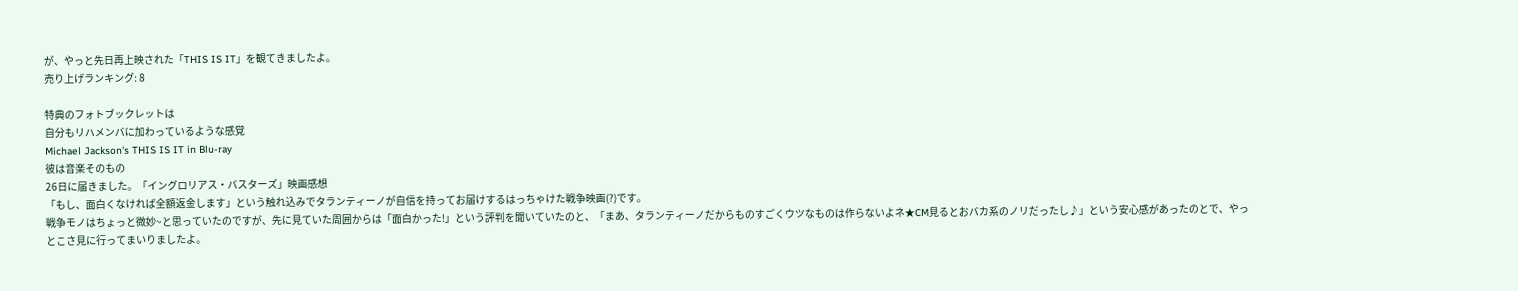が、やっと先日再上映された「THIS IS IT」を観てきましたよ。
売り上げランキング: 8

特典のフォトブックレットは
自分もリハメンバに加わっているような感覚
Michael Jackson's THIS IS IT in Blu-ray
彼は音楽そのもの
26日に届きました。「イングロリアス・バスターズ」映画感想
「もし、面白くなければ全額返金します」という触れ込みでタランティーノが自信を持ってお届けするはっちゃけた戦争映画(?)です。
戦争モノはちょっと微妙~と思っていたのですが、先に見ていた周囲からは「面白かった!」という評判を聞いていたのと、「まあ、タランティーノだからものすごくウツなものは作らないよネ★CM見るとおバカ系のノリだったし♪」という安心感があったのとで、やっとこさ見に行ってまいりましたよ。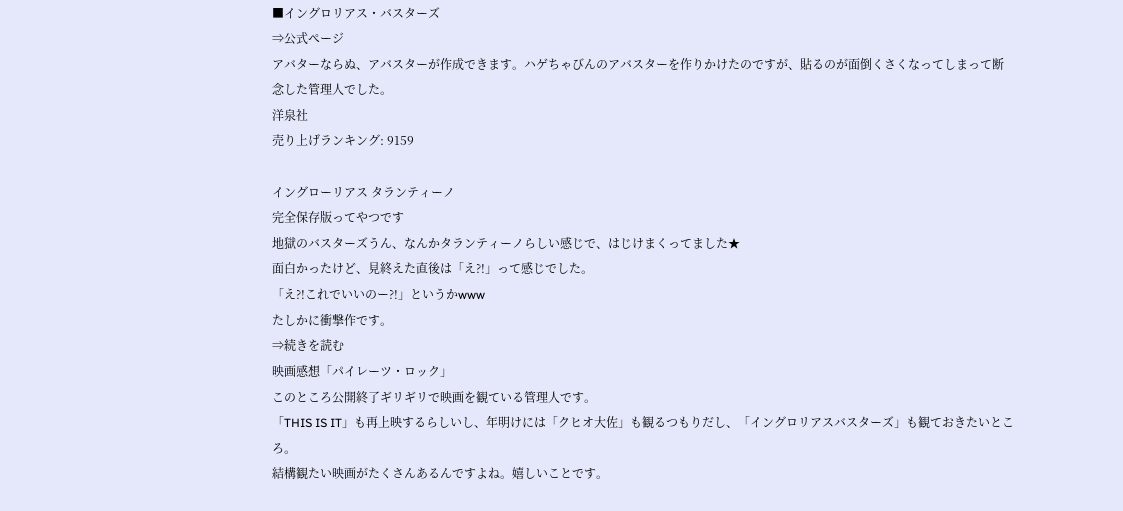■イングロリアス・バスターズ
⇒公式ぺージ
アバターならぬ、アバスターが作成できます。ハゲちゃびんのアバスターを作りかけたのですが、貼るのが面倒くさくなってしまって断念した管理人でした。
洋泉社
売り上げランキング: 9159

イングローリアス タランティーノ
完全保存版ってやつです
地獄のバスターズうん、なんかタランティーノらしい感じで、はじけまくってました★
面白かったけど、見終えた直後は「え?!」って感じでした。
「え?!これでいいのー?!」というかwww
たしかに衝撃作です。
⇒続きを読む
映画感想「パイレーツ・ロック」
このところ公開終了ギリギリで映画を観ている管理人です。
「THIS IS IT」も再上映するらしいし、年明けには「クヒオ大佐」も観るつもりだし、「イングロリアスバスターズ」も観ておきたいところ。
結構観たい映画がたくさんあるんですよね。嬉しいことです。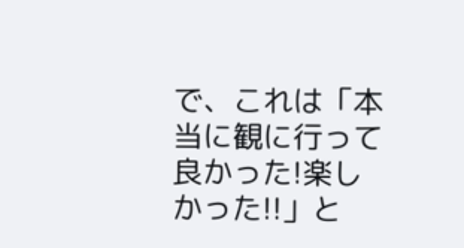で、これは「本当に観に行って良かった!楽しかった!!」と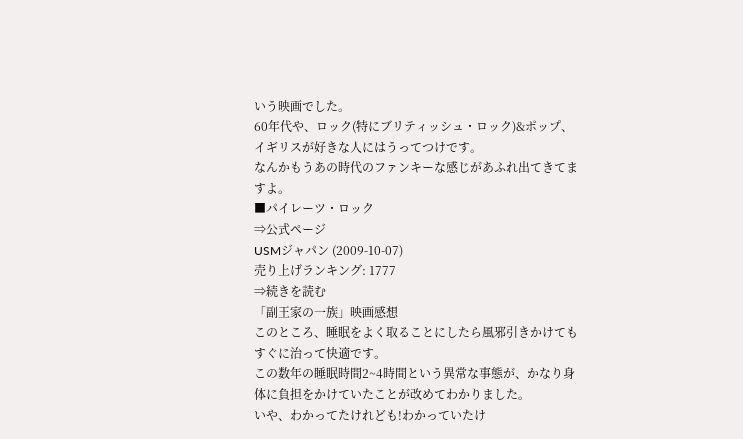いう映画でした。
60年代や、ロック(特にブリティッシュ・ロック)&ポップ、イギリスが好きな人にはうってつけです。
なんかもうあの時代のファンキーな感じがあふれ出てきてますよ。
■パイレーツ・ロック
⇒公式ページ
USMジャパン (2009-10-07)
売り上げランキング: 1777
⇒続きを読む
「副王家の一族」映画感想
このところ、睡眠をよく取ることにしたら風邪引きかけてもすぐに治って快適です。
この数年の睡眠時間2~4時間という異常な事態が、かなり身体に負担をかけていたことが改めてわかりました。
いや、わかってたけれども!わかっていたけ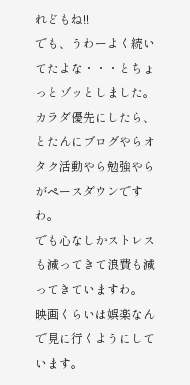れどもね!!
でも、うわーよく続いてたよな・・・とちょっとゾッとしました。
カラダ優先にしたら、とたんにブログやらオタク活動やら勉強やらがペースダウンですわ。
でも心なしかストレスも減ってきて浪費も減ってきていますわ。
映画くらいは娯楽なんで見に行くようにしています。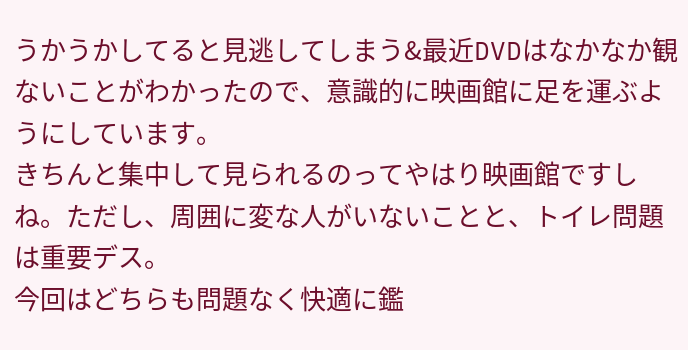うかうかしてると見逃してしまう&最近DVDはなかなか観ないことがわかったので、意識的に映画館に足を運ぶようにしています。
きちんと集中して見られるのってやはり映画館ですしね。ただし、周囲に変な人がいないことと、トイレ問題は重要デス。
今回はどちらも問題なく快適に鑑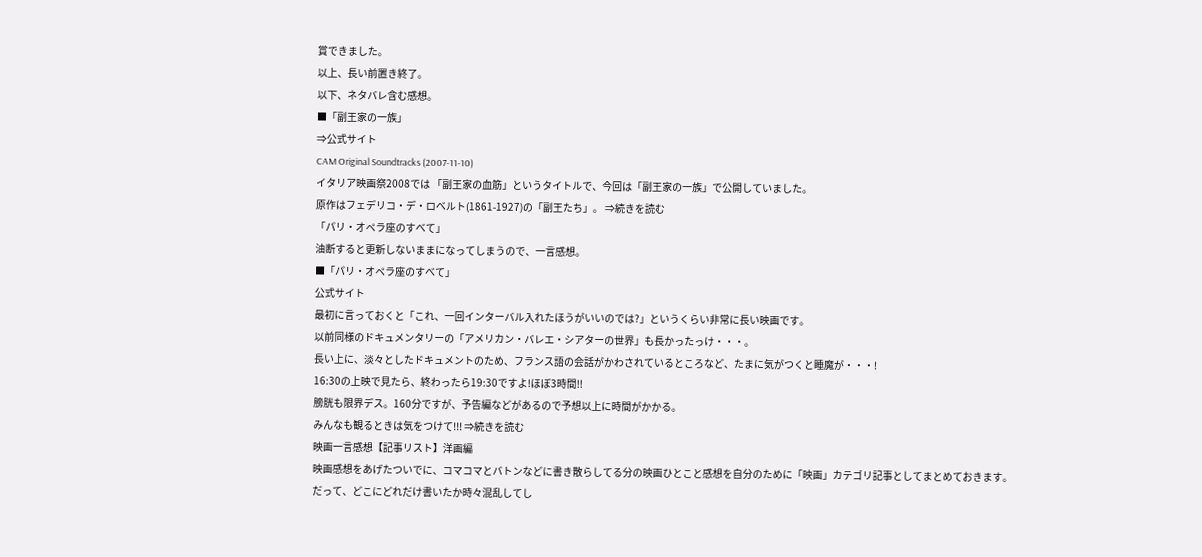賞できました。
以上、長い前置き終了。
以下、ネタバレ含む感想。
■「副王家の一族」
⇒公式サイト
CAM Original Soundtracks (2007-11-10)
イタリア映画祭2008では 「副王家の血筋」というタイトルで、今回は「副王家の一族」で公開していました。
原作はフェデリコ・デ・ロベルト(1861-1927)の「副王たち」。 ⇒続きを読む
「パリ・オペラ座のすべて」
油断すると更新しないままになってしまうので、一言感想。
■「パリ・オペラ座のすべて」
公式サイト
最初に言っておくと「これ、一回インターバル入れたほうがいいのでは?」というくらい非常に長い映画です。
以前同様のドキュメンタリーの「アメリカン・バレエ・シアターの世界」も長かったっけ・・・。
長い上に、淡々としたドキュメントのため、フランス語の会話がかわされているところなど、たまに気がつくと睡魔が・・・!
16:30の上映で見たら、終わったら19:30ですよ!ほぼ3時間!!
膀胱も限界デス。160分ですが、予告編などがあるので予想以上に時間がかかる。
みんなも観るときは気をつけて!!! ⇒続きを読む
映画一言感想【記事リスト】洋画編
映画感想をあげたついでに、コマコマとバトンなどに書き散らしてる分の映画ひとこと感想を自分のために「映画」カテゴリ記事としてまとめておきます。
だって、どこにどれだけ書いたか時々混乱してし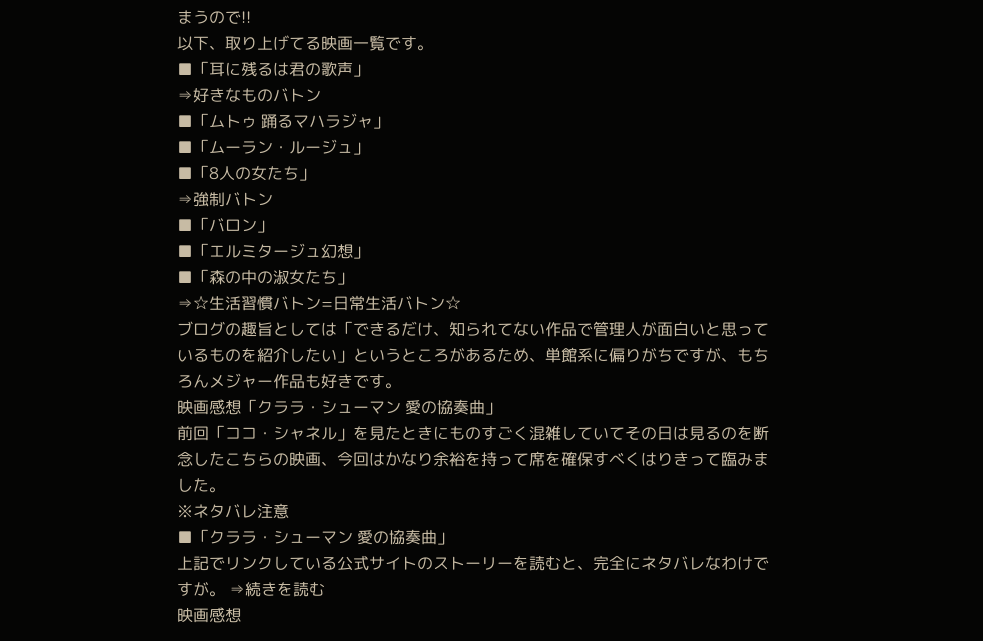まうので!!
以下、取り上げてる映画一覧です。
■「耳に残るは君の歌声」
⇒好きなものバトン
■「ムトゥ 踊るマハラジャ」
■「ムーラン・ルージュ」
■「8人の女たち」
⇒強制バトン
■「バロン」
■「エルミタージュ幻想」
■「森の中の淑女たち」
⇒☆生活習慣バトン=日常生活バトン☆
ブログの趣旨としては「できるだけ、知られてない作品で管理人が面白いと思っているものを紹介したい」というところがあるため、単館系に偏りがちですが、もちろんメジャー作品も好きです。
映画感想「クララ・シューマン 愛の協奏曲」
前回「ココ・シャネル」を見たときにものすごく混雑していてその日は見るのを断念したこちらの映画、今回はかなり余裕を持って席を確保すべくはりきって臨みました。
※ネタバレ注意
■「クララ・シューマン 愛の協奏曲」
上記でリンクしている公式サイトのストーリーを読むと、完全にネタバレなわけですが。 ⇒続きを読む
映画感想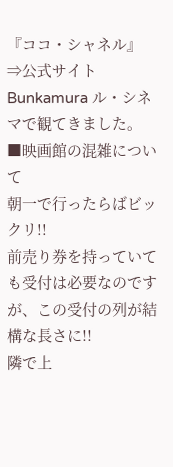『ココ・シャネル』
⇒公式サイト
Bunkamura ル・シネマで観てきました。
■映画館の混雑について
朝一で行ったらばビックリ!!
前売り券を持っていても受付は必要なのですが、この受付の列が結構な長さに!!
隣で上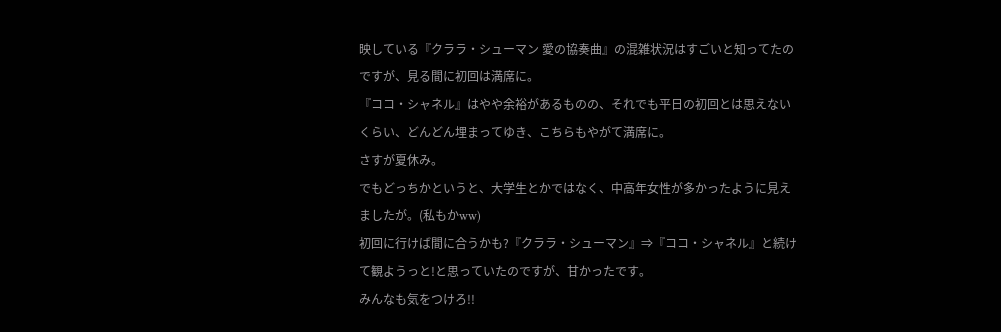映している『クララ・シューマン 愛の協奏曲』の混雑状況はすごいと知ってたのですが、見る間に初回は満席に。
『ココ・シャネル』はやや余裕があるものの、それでも平日の初回とは思えないくらい、どんどん埋まってゆき、こちらもやがて満席に。
さすが夏休み。
でもどっちかというと、大学生とかではなく、中高年女性が多かったように見えましたが。(私もかww)
初回に行けば間に合うかも?『クララ・シューマン』⇒『ココ・シャネル』と続けて観ようっと!と思っていたのですが、甘かったです。
みんなも気をつけろ!!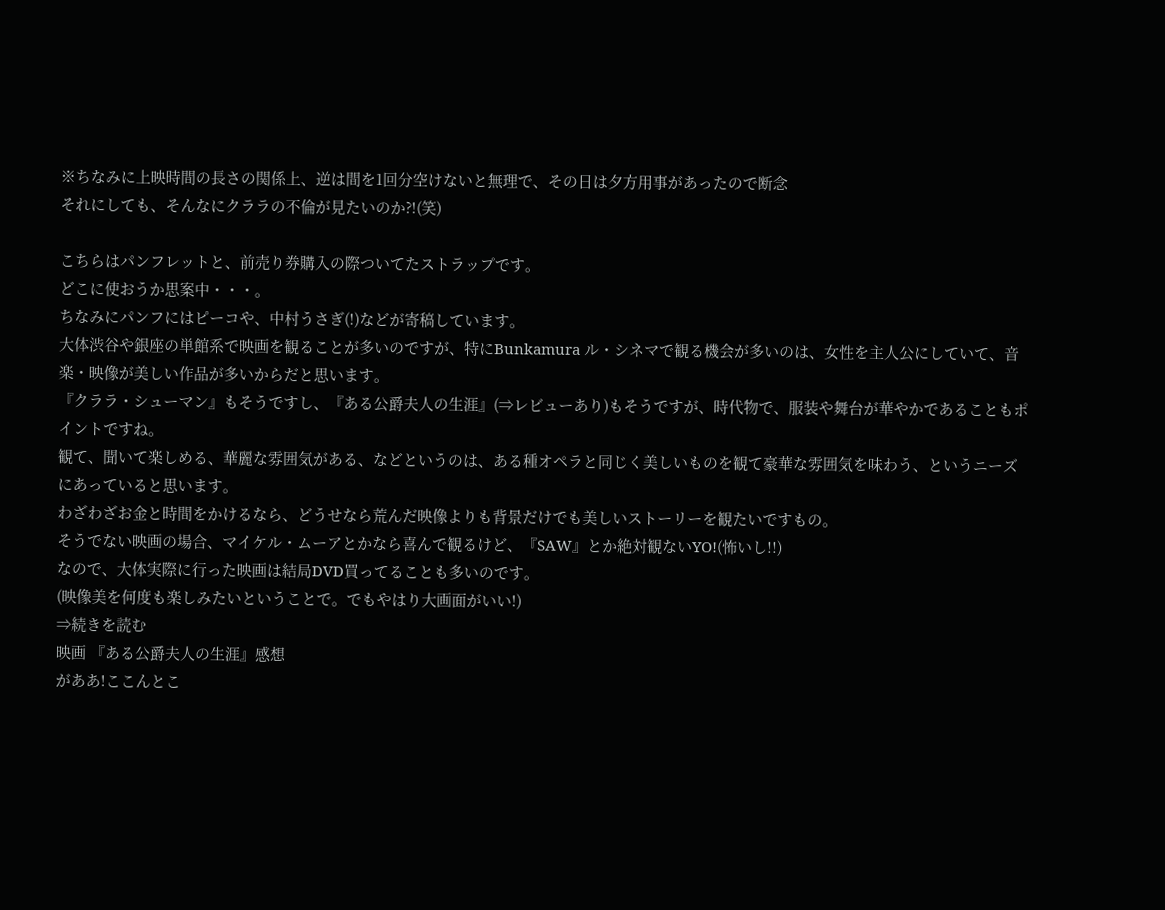※ちなみに上映時間の長さの関係上、逆は間を1回分空けないと無理で、その日は夕方用事があったので断念
それにしても、そんなにクララの不倫が見たいのか?!(笑)

こちらはパンフレットと、前売り券購入の際ついてたストラップです。
どこに使おうか思案中・・・。
ちなみにパンフにはピーコや、中村うさぎ(!)などが寄稿しています。
大体渋谷や銀座の単館系で映画を観ることが多いのですが、特にBunkamura ル・シネマで観る機会が多いのは、女性を主人公にしていて、音楽・映像が美しい作品が多いからだと思います。
『クララ・シューマン』もそうですし、『ある公爵夫人の生涯』(⇒レビューあり)もそうですが、時代物で、服装や舞台が華やかであることもポイントですね。
観て、聞いて楽しめる、華麗な雰囲気がある、などというのは、ある種オペラと同じく美しいものを観て豪華な雰囲気を味わう、というニーズにあっていると思います。
わざわざお金と時間をかけるなら、どうせなら荒んだ映像よりも背景だけでも美しいストーリーを観たいですもの。
そうでない映画の場合、マイケル・ムーアとかなら喜んで観るけど、『SAW』とか絶対観ないYO!(怖いし!!)
なので、大体実際に行った映画は結局DVD買ってることも多いのです。
(映像美を何度も楽しみたいということで。でもやはり大画面がいい!)
⇒続きを読む
映画 『ある公爵夫人の生涯』感想
がああ!ここんとこ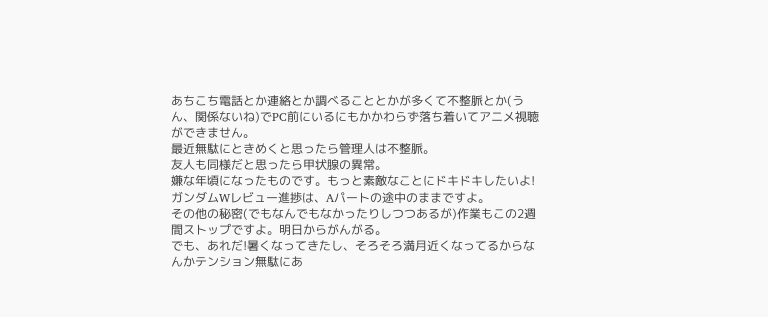あちこち電話とか連絡とか調べることとかが多くて不整脈とか(うん、関係ないね)でPC前にいるにもかかわらず落ち着いてアニメ視聴ができません。
最近無駄にときめくと思ったら管理人は不整脈。
友人も同様だと思ったら甲状腺の異常。
嫌な年頃になったものです。もっと素敵なことにドキドキしたいよ!
ガンダムWレビュー進捗は、Aパートの途中のままですよ。
その他の秘密(でもなんでもなかったりしつつあるが)作業もこの2週間ストップですよ。明日からがんがる。
でも、あれだ!暑くなってきたし、そろそろ満月近くなってるからなんかテンション無駄にあ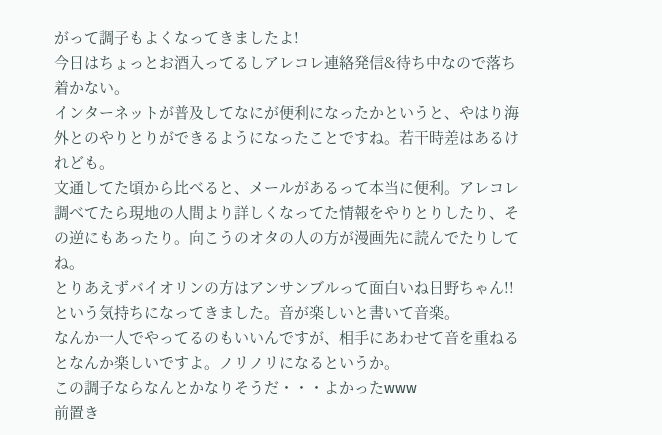がって調子もよくなってきましたよ!
今日はちょっとお酒入ってるしアレコレ連絡発信&待ち中なので落ち着かない。
インターネットが普及してなにが便利になったかというと、やはり海外とのやりとりができるようになったことですね。若干時差はあるけれども。
文通してた頃から比べると、メールがあるって本当に便利。アレコレ調べてたら現地の人間より詳しくなってた情報をやりとりしたり、その逆にもあったり。向こうのオタの人の方が漫画先に読んでたりしてね。
とりあえずバイオリンの方はアンサンブルって面白いね日野ちゃん!!という気持ちになってきました。音が楽しいと書いて音楽。
なんか一人でやってるのもいいんですが、相手にあわせて音を重ねるとなんか楽しいですよ。ノリノリになるというか。
この調子ならなんとかなりそうだ・・・よかったwww
前置き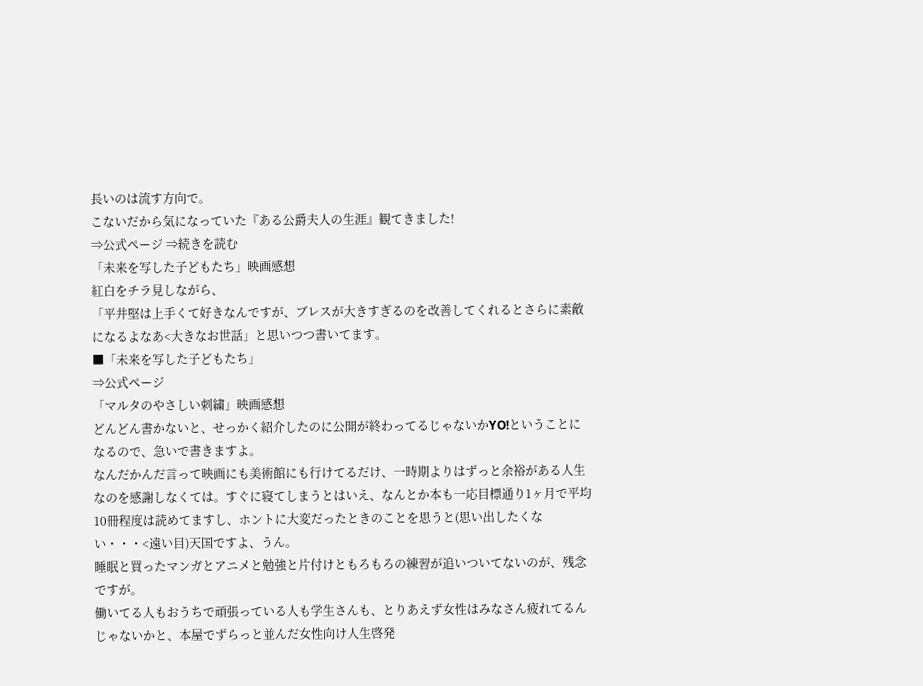長いのは流す方向で。
こないだから気になっていた『ある公爵夫人の生涯』観てきました!
⇒公式ページ ⇒続きを読む
「未来を写した子どもたち」映画感想
紅白をチラ見しながら、
「平井堅は上手くて好きなんですが、ブレスが大きすぎるのを改善してくれるとさらに素敵になるよなあ<大きなお世話」と思いつつ書いてます。
■「未来を写した子どもたち」
⇒公式ページ
「マルタのやさしい刺繍」映画感想
どんどん書かないと、せっかく紹介したのに公開が終わってるじゃないかYO!ということになるので、急いで書きますよ。
なんだかんだ言って映画にも美術館にも行けてるだけ、一時期よりはずっと余裕がある人生なのを感謝しなくては。すぐに寝てしまうとはいえ、なんとか本も一応目標通り1ヶ月で平均10冊程度は読めてますし、ホントに大変だったときのことを思うと(思い出したくない・・・<遠い目)天国ですよ、うん。
睡眠と買ったマンガとアニメと勉強と片付けともろもろの練習が追いついてないのが、残念ですが。
働いてる人もおうちで頑張っている人も学生さんも、とりあえず女性はみなさん疲れてるんじゃないかと、本屋でずらっと並んだ女性向け人生啓発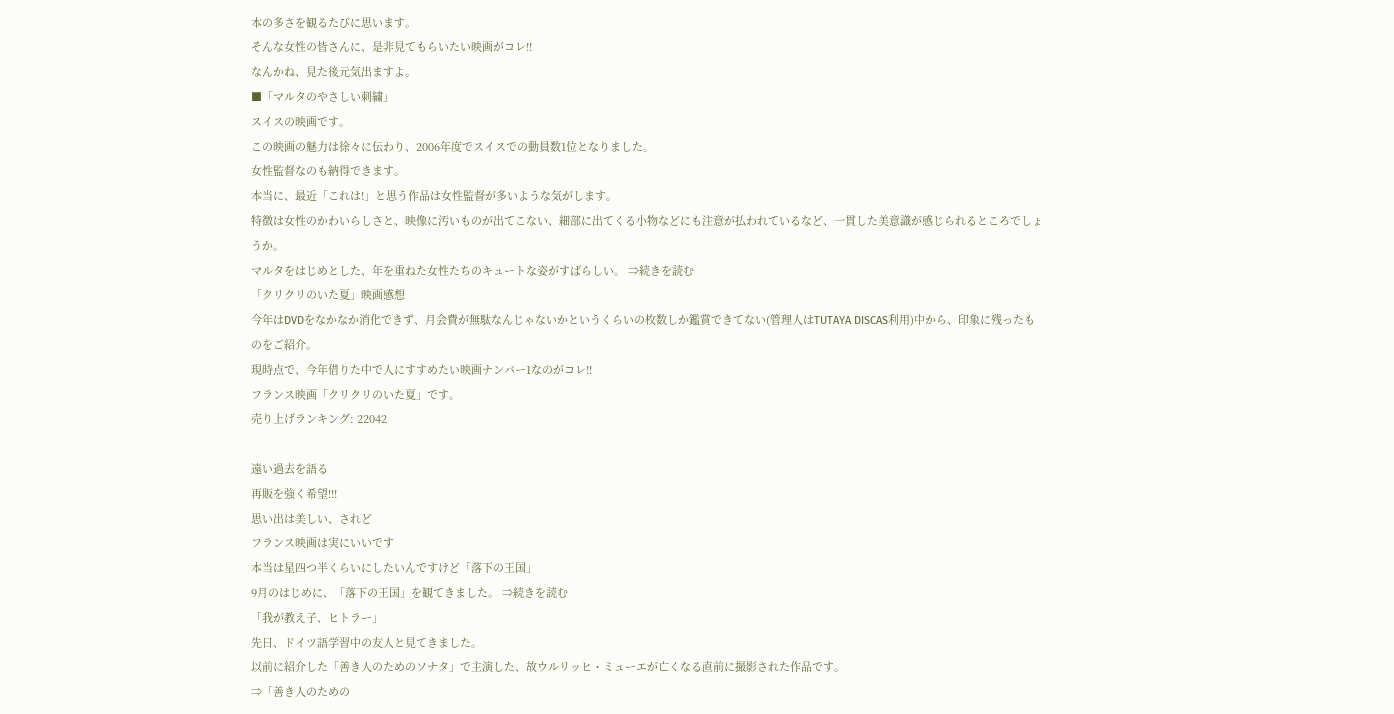本の多さを観るたびに思います。
そんな女性の皆さんに、是非見てもらいたい映画がコレ!!
なんかね、見た後元気出ますよ。
■「マルタのやさしい刺繍」
スイスの映画です。
この映画の魅力は徐々に伝わり、2006年度でスイスでの動員数1位となりました。
女性監督なのも納得できます。
本当に、最近「これは!」と思う作品は女性監督が多いような気がします。
特徴は女性のかわいらしさと、映像に汚いものが出てこない、細部に出てくる小物などにも注意が払われているなど、一貫した美意識が感じられるところでしょうか。
マルタをはじめとした、年を重ねた女性たちのキュートな姿がすばらしい。 ⇒続きを読む
「クリクリのいた夏」映画感想
今年はDVDをなかなか消化できず、月会費が無駄なんじゃないかというくらいの枚数しか鑑賞できてない(管理人はTUTAYA DISCAS利用)中から、印象に残ったものをご紹介。
現時点で、今年借りた中で人にすすめたい映画ナンバー1なのがコレ!!
フランス映画「クリクリのいた夏」です。
売り上げランキング: 22042

遠い過去を語る
再販を強く希望!!!
思い出は美しい、されど
フランス映画は実にいいです
本当は星四つ半くらいにしたいんですけど「落下の王国」
9月のはじめに、「落下の王国」を観てきました。 ⇒続きを読む
「我が教え子、ヒトラー」
先日、ドイツ語学習中の友人と見てきました。
以前に紹介した「善き人のためのソナタ」で主演した、故ウルリッヒ・ミューエが亡くなる直前に撮影された作品です。
⇒「善き人のための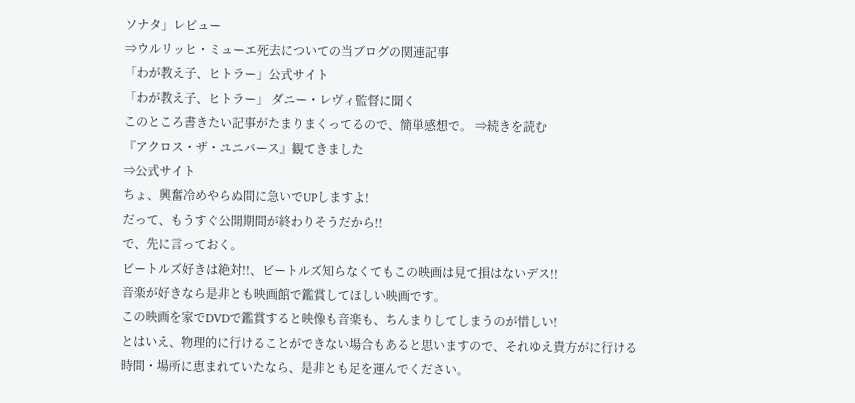ソナタ」レビュー
⇒ウルリッヒ・ミューエ死去についての当ブログの関連記事
「わが教え子、ヒトラー」公式サイト
「わが教え子、ヒトラー」 ダニー・レヴィ監督に聞く
このところ書きたい記事がたまりまくってるので、簡単感想で。 ⇒続きを読む
『アクロス・ザ・ユニバース』観てきました
⇒公式サイト
ちょ、興奮冷めやらぬ間に急いでUPしますよ!
だって、もうすぐ公開期間が終わりそうだから!!
で、先に言っておく。
ビートルズ好きは絶対!!、ビートルズ知らなくてもこの映画は見て損はないデス!!
音楽が好きなら是非とも映画館で鑑賞してほしい映画です。
この映画を家でDVDで鑑賞すると映像も音楽も、ちんまりしてしまうのが惜しい!
とはいえ、物理的に行けることができない場合もあると思いますので、それゆえ貴方がに行ける時間・場所に恵まれていたなら、是非とも足を運んでください。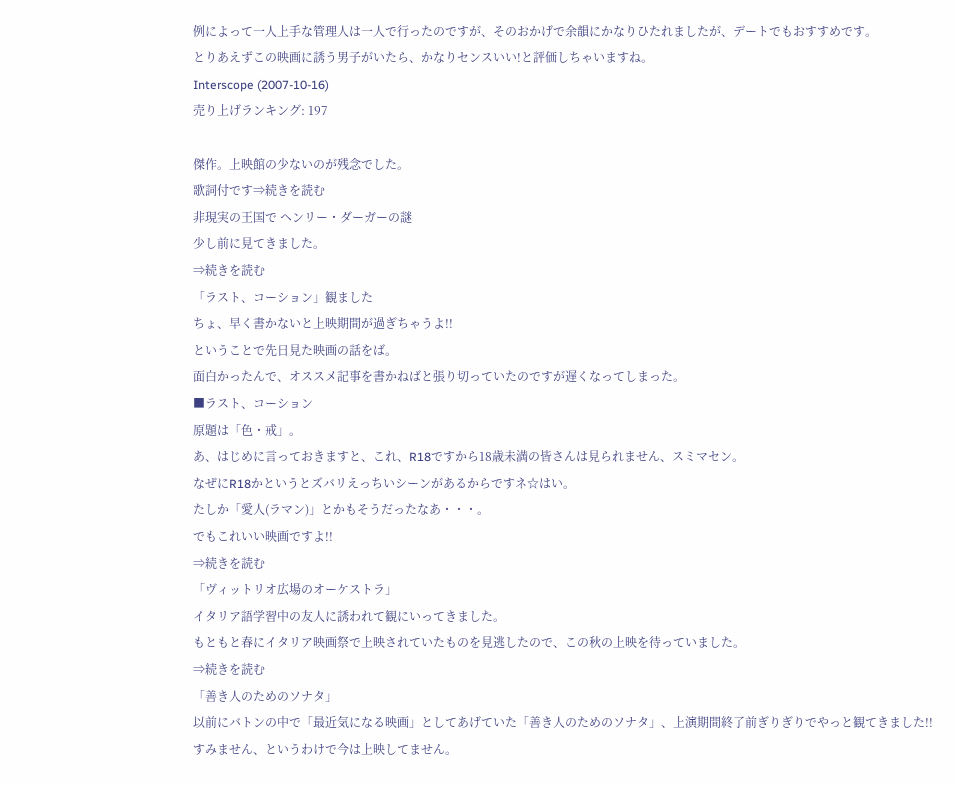例によって一人上手な管理人は一人で行ったのですが、そのおかげで余韻にかなりひたれましたが、デートでもおすすめです。
とりあえずこの映画に誘う男子がいたら、かなりセンスいい!と評価しちゃいますね。
Interscope (2007-10-16)
売り上げランキング: 197

傑作。上映館の少ないのが残念でした。
歌詞付です⇒続きを読む
非現実の王国で ヘンリー・ダーガーの謎
少し前に見てきました。
⇒続きを読む
「ラスト、コーション」観ました
ちょ、早く書かないと上映期間が過ぎちゃうよ!!
ということで先日見た映画の話をば。
面白かったんで、オススメ記事を書かねばと張り切っていたのですが遅くなってしまった。
■ラスト、コーション
原題は「色・戒」。
あ、はじめに言っておきますと、これ、R18ですから18歳未満の皆さんは見られません、スミマセン。
なぜにR18かというとズバリえっちいシーンがあるからですネ☆はい。
たしか「愛人(ラマン)」とかもそうだったなあ・・・。
でもこれいい映画ですよ!!
⇒続きを読む
「ヴィットリオ広場のオーケストラ」
イタリア語学習中の友人に誘われて観にいってきました。
もともと春にイタリア映画祭で上映されていたものを見逃したので、この秋の上映を待っていました。
⇒続きを読む
「善き人のためのソナタ」
以前にバトンの中で「最近気になる映画」としてあげていた「善き人のためのソナタ」、上演期間終了前ぎりぎりでやっと観てきました!!
すみません、というわけで今は上映してません。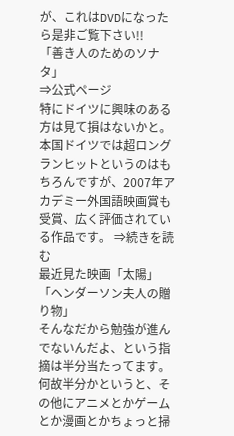が、これはDVDになったら是非ご覧下さい!!
「善き人のためのソナタ」
⇒公式ページ
特にドイツに興味のある方は見て損はないかと。
本国ドイツでは超ロングランヒットというのはもちろんですが、2007年アカデミー外国語映画賞も受賞、広く評価されている作品です。 ⇒続きを読む
最近見た映画「太陽」「ヘンダーソン夫人の贈り物」
そんなだから勉強が進んでないんだよ、という指摘は半分当たってます。
何故半分かというと、その他にアニメとかゲームとか漫画とかちょっと掃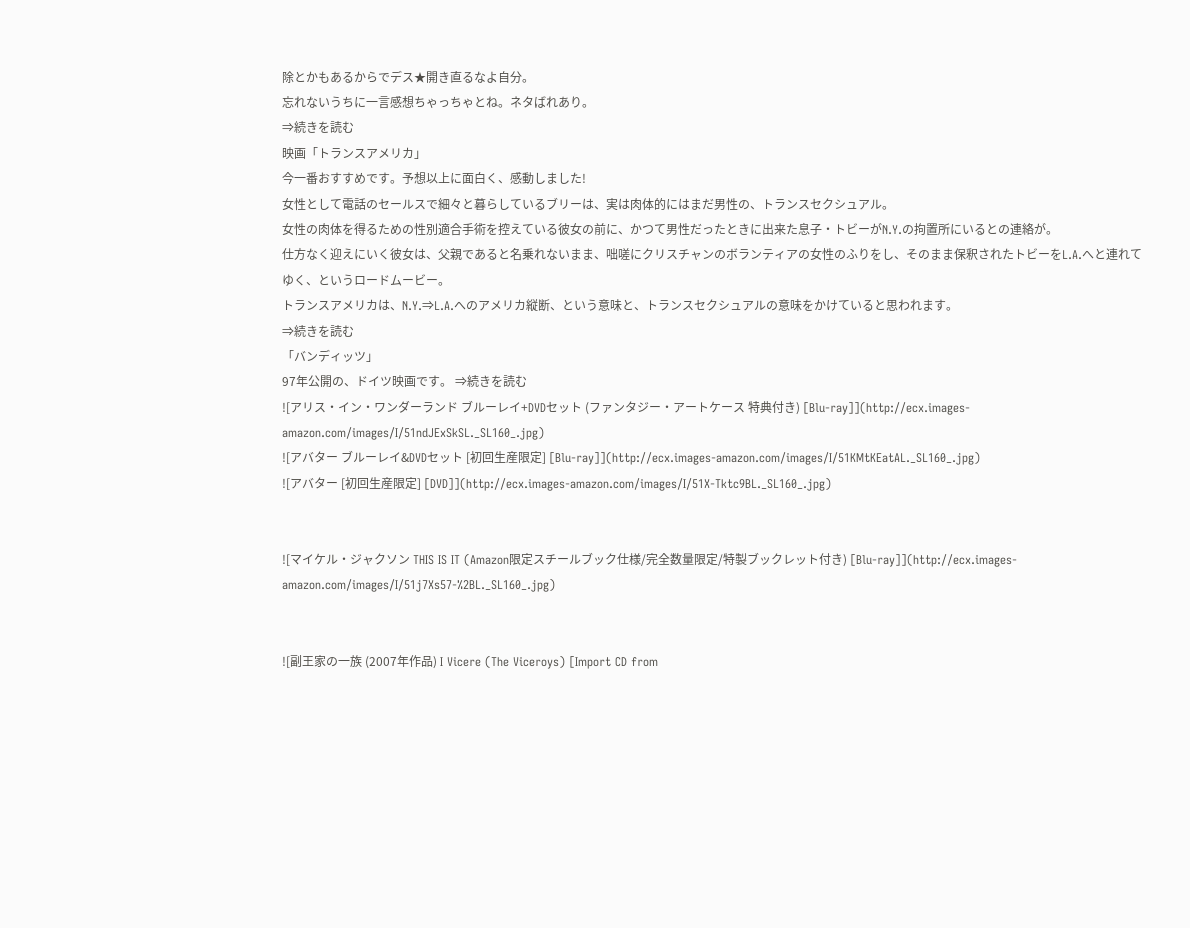除とかもあるからでデス★開き直るなよ自分。
忘れないうちに一言感想ちゃっちゃとね。ネタばれあり。
⇒続きを読む
映画「トランスアメリカ」
今一番おすすめです。予想以上に面白く、感動しました!
女性として電話のセールスで細々と暮らしているブリーは、実は肉体的にはまだ男性の、トランスセクシュアル。
女性の肉体を得るための性別適合手術を控えている彼女の前に、かつて男性だったときに出来た息子・トビーがN.Y.の拘置所にいるとの連絡が。
仕方なく迎えにいく彼女は、父親であると名乗れないまま、咄嗟にクリスチャンのボランティアの女性のふりをし、そのまま保釈されたトビーをL.A.へと連れてゆく、というロードムービー。
トランスアメリカは、N.Y.⇒L.A.へのアメリカ縦断、という意味と、トランスセクシュアルの意味をかけていると思われます。
⇒続きを読む
「バンディッツ」
97年公開の、ドイツ映画です。 ⇒続きを読む
![アリス・イン・ワンダーランド ブルーレイ+DVDセット (ファンタジー・アートケース 特典付き) [Blu-ray]](http://ecx.images-amazon.com/images/I/51ndJExSkSL._SL160_.jpg)
![アバター ブルーレイ&DVDセット [初回生産限定] [Blu-ray]](http://ecx.images-amazon.com/images/I/51KMtKEatAL._SL160_.jpg)
![アバター [初回生産限定] [DVD]](http://ecx.images-amazon.com/images/I/51X-Tktc9BL._SL160_.jpg)


![マイケル・ジャクソン THIS IS IT (Amazon限定スチールブック仕様/完全数量限定/特製ブックレット付き) [Blu-ray]](http://ecx.images-amazon.com/images/I/51j7Xs57-%2BL._SL160_.jpg)


![副王家の一族 (2007年作品) I Vicere (The Viceroys) [Import CD from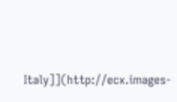Italy]](http://ecx.images-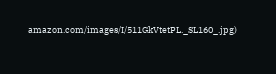amazon.com/images/I/511GkVtetPL._SL160_.jpg)